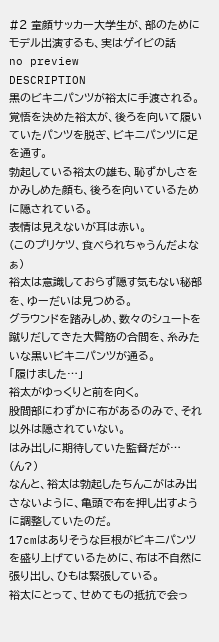#2 童顔サッカー大学生が、部のためにモデル出演するも、実はゲイビの話
no preview
DESCRIPTION
黒のビキニパンツが裕太に手渡される。
覚悟を決めた裕太が、後ろを向いて履いていたパンツを脱ぎ、ビキニパンツに足を通す。
勃起している裕太の雄も、恥ずかしさをかみしめた顔も、後ろを向いているために隠されている。
表情は見えないが耳は赤い。
(このプリケツ、食べられちゃうんだよなぁ)
裕太は意識しておらず隠す気もない秘部を、ゆーだいは見つめる。
グラウンドを踏みしめ、数々のシュートを蹴りだしてきた大臀筋の合間を、糸みたいな黒いビキニパンツが通る。
「履けました…」
裕太がゆっくりと前を向く。
股間部にわずかに布があるのみで、それ以外は隠されていない。
はみ出しに期待していた監督だが…
(ん?)
なんと、裕太は勃起したちんこがはみ出さないように、亀頭で布を押し出すように調整していたのだ。
17cmはありそうな巨根がビキニパンツを盛り上げているために、布は不自然に張り出し、ひもは緊張している。
裕太にとって、せめてもの抵抗で会っ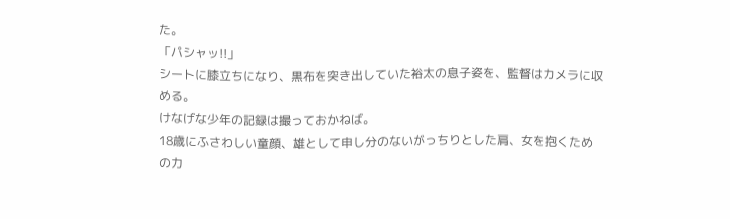た。
「パシャッ!!」
シートに膝立ちになり、黒布を突き出していた裕太の息子姿を、監督はカメラに収める。
けなげな少年の記録は撮っておかねば。
18歳にふさわしい童顔、雄として申し分のないがっちりとした肩、女を抱くための力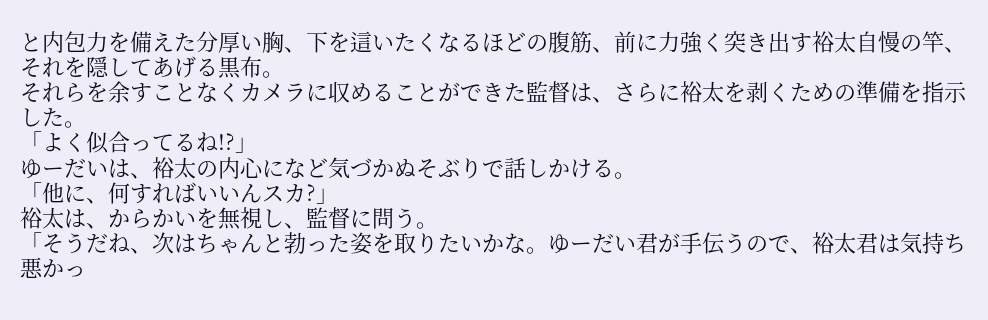と内包力を備えた分厚い胸、下を這いたくなるほどの腹筋、前に力強く突き出す裕太自慢の竿、それを隠してあげる黒布。
それらを余すことなくカメラに収めることができた監督は、さらに裕太を剥くための準備を指示した。
「よく似合ってるね!?」
ゆーだいは、裕太の内心になど気づかぬそぶりで話しかける。
「他に、何すればいいんスカ?」
裕太は、からかいを無視し、監督に問う。
「そうだね、次はちゃんと勃った姿を取りたいかな。ゆーだい君が手伝うので、裕太君は気持ち悪かっ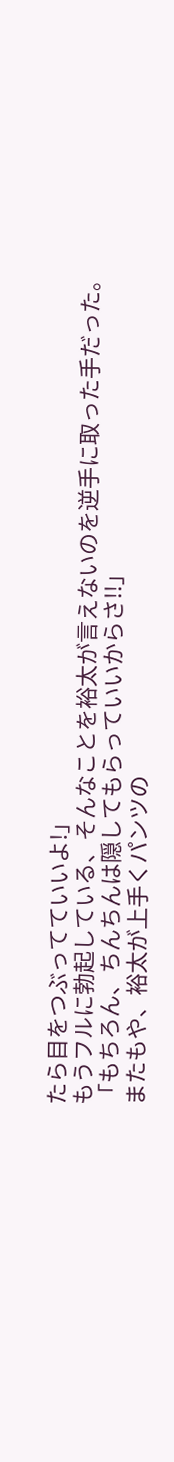たら目をつぶってていいよ!」
もうフルに勃起している、そんなことを裕太が言えないのを逆手に取った手だった。
「もちろん、ちんちんは隠してもらっていいからさ!!」
またもや、裕太が上手くパンツの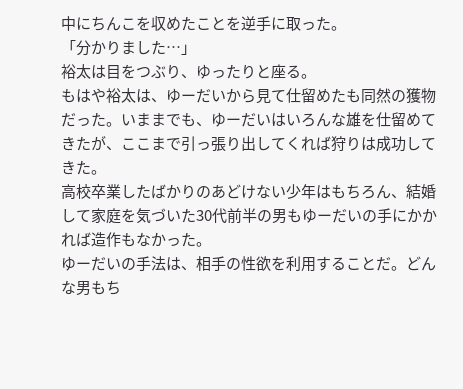中にちんこを収めたことを逆手に取った。
「分かりました…」
裕太は目をつぶり、ゆったりと座る。
もはや裕太は、ゆーだいから見て仕留めたも同然の獲物だった。いままでも、ゆーだいはいろんな雄を仕留めてきたが、ここまで引っ張り出してくれば狩りは成功してきた。
高校卒業したばかりのあどけない少年はもちろん、結婚して家庭を気づいた30代前半の男もゆーだいの手にかかれば造作もなかった。
ゆーだいの手法は、相手の性欲を利用することだ。どんな男もち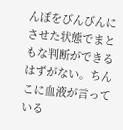んぽをびんびんにさせた状態でまともな判断ができるはずがない。ちんこに血液が言っている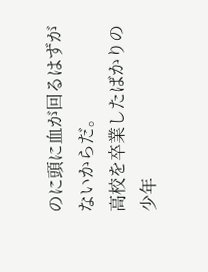のに頭に血が回るはずがないからだ。
高校を卒業したばかりの少年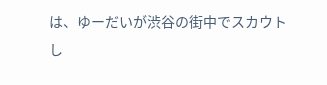は、ゆーだいが渋谷の街中でスカウトし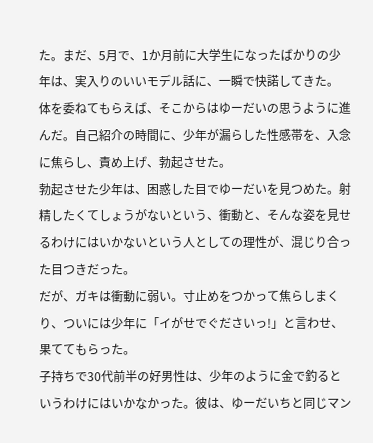た。まだ、5月で、1か月前に大学生になったばかりの少年は、実入りのいいモデル話に、一瞬で快諾してきた。
体を委ねてもらえば、そこからはゆーだいの思うように進んだ。自己紹介の時間に、少年が漏らした性感帯を、入念に焦らし、責め上げ、勃起させた。
勃起させた少年は、困惑した目でゆーだいを見つめた。射精したくてしょうがないという、衝動と、そんな姿を見せるわけにはいかないという人としての理性が、混じり合った目つきだった。
だが、ガキは衝動に弱い。寸止めをつかって焦らしまくり、ついには少年に「イがせでぐださいっ!」と言わせ、果ててもらった。
子持ちで30代前半の好男性は、少年のように金で釣るというわけにはいかなかった。彼は、ゆーだいちと同じマン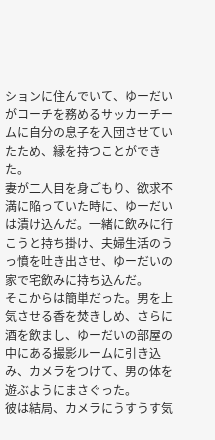ションに住んでいて、ゆーだいがコーチを務めるサッカーチームに自分の息子を入団させていたため、縁を持つことができた。
妻が二人目を身ごもり、欲求不満に陥っていた時に、ゆーだいは漬け込んだ。一緒に飲みに行こうと持ち掛け、夫婦生活のうっ憤を吐き出させ、ゆーだいの家で宅飲みに持ち込んだ。
そこからは簡単だった。男を上気させる香を焚きしめ、さらに酒を飲まし、ゆーだいの部屋の中にある撮影ルームに引き込み、カメラをつけて、男の体を遊ぶようにまさぐった。
彼は結局、カメラにうすうす気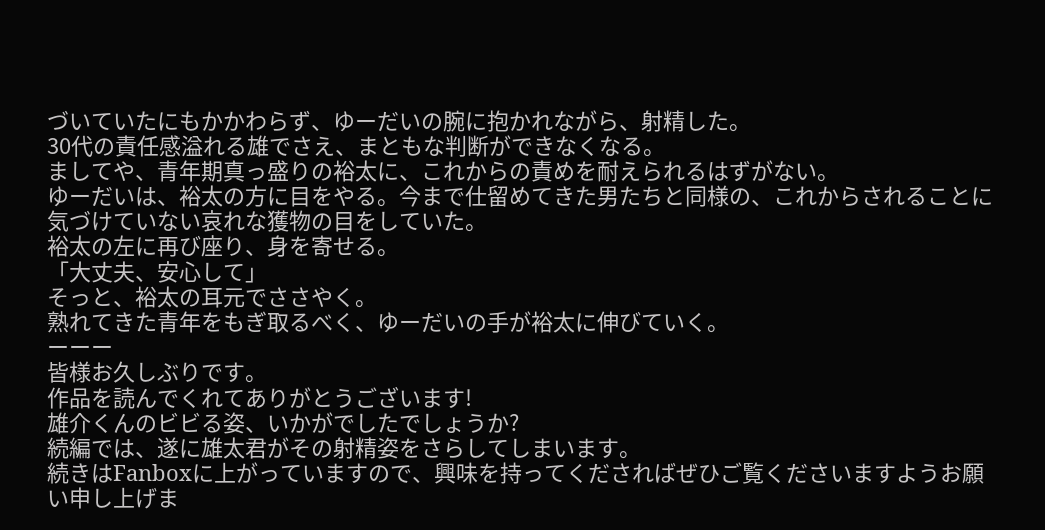づいていたにもかかわらず、ゆーだいの腕に抱かれながら、射精した。
30代の責任感溢れる雄でさえ、まともな判断ができなくなる。
ましてや、青年期真っ盛りの裕太に、これからの責めを耐えられるはずがない。
ゆーだいは、裕太の方に目をやる。今まで仕留めてきた男たちと同様の、これからされることに気づけていない哀れな獲物の目をしていた。
裕太の左に再び座り、身を寄せる。
「大丈夫、安心して」
そっと、裕太の耳元でささやく。
熟れてきた青年をもぎ取るべく、ゆーだいの手が裕太に伸びていく。
ーーー
皆様お久しぶりです。
作品を読んでくれてありがとうございます!
雄介くんのビビる姿、いかがでしたでしょうか?
続編では、遂に雄太君がその射精姿をさらしてしまいます。
続きはFanboxに上がっていますので、興味を持ってくださればぜひご覧くださいますようお願い申し上げま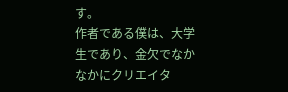す。
作者である僕は、大学生であり、金欠でなかなかにクリエイタ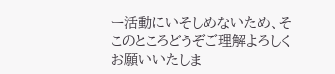ー活動にいそしめないため、そこのところどうぞご理解よろしくお願いいたしま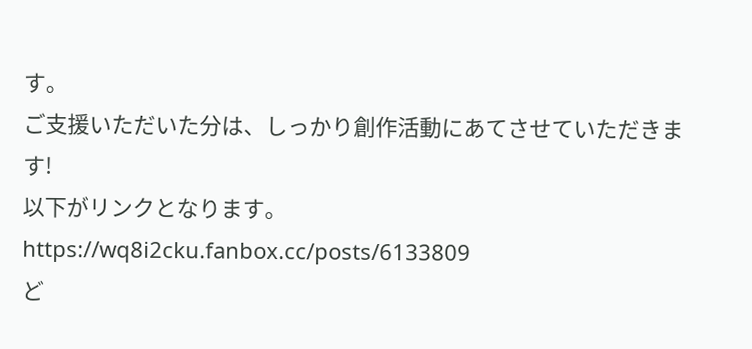す。
ご支援いただいた分は、しっかり創作活動にあてさせていただきます!
以下がリンクとなります。
https://wq8i2cku.fanbox.cc/posts/6133809
ど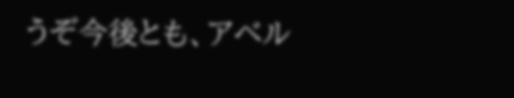うぞ今後とも、アベル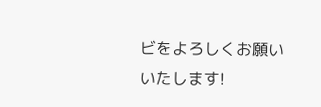ビをよろしくお願いいたします!